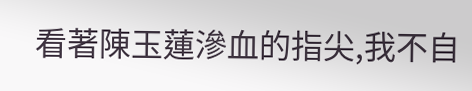看著陳玉蓮滲血的指尖,我不自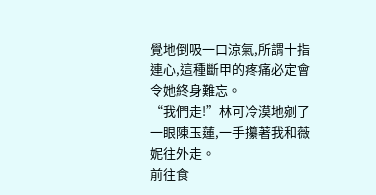覺地倒吸一口涼氣,所謂十指連心,這種斷甲的疼痛必定會令她終身難忘。
“我們走!”林可冷漠地剜了一眼陳玉蓮,一手攥著我和薇妮往外走。
前往食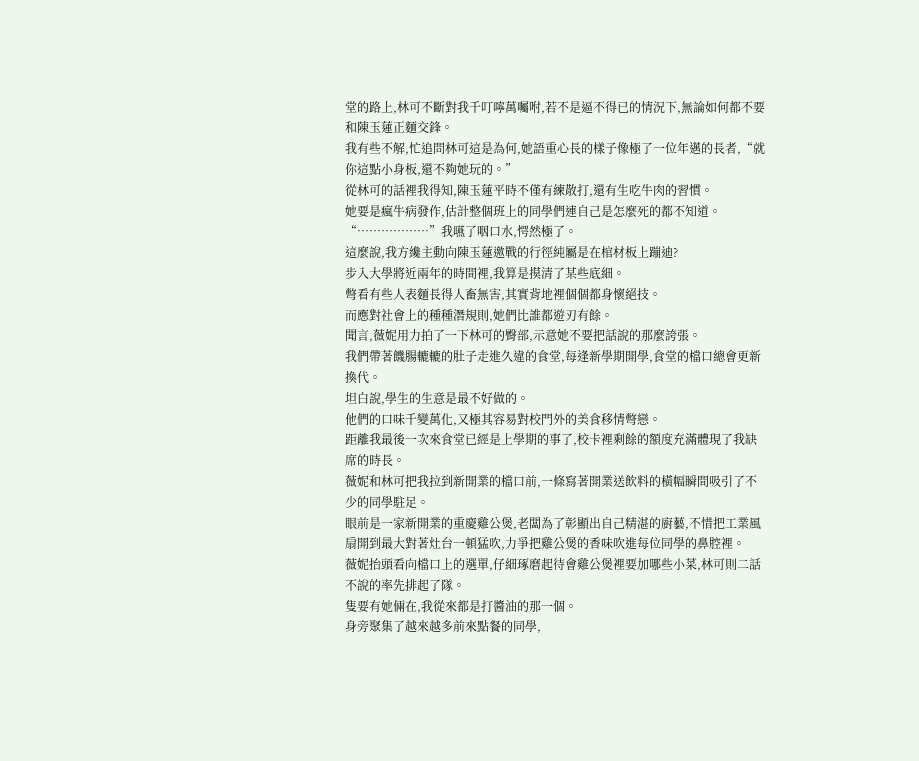堂的路上,林可不斷對我千叮嚀萬囑咐,若不是逼不得已的情況下,無論如何都不要和陳玉蓮正麵交鋒。
我有些不解,忙追問林可這是為何,她語重心長的樣子像極了一位年邁的長者,“就你這點小身板,還不夠她玩的。”
從林可的話裡我得知,陳玉蓮平時不僅有練散打,還有生吃牛肉的習慣。
她要是瘋牛病發作,估計整個班上的同學們連自己是怎麼死的都不知道。
“………………”我嚥了咽口水,愕然極了。
這麼說,我方纔主動向陳玉蓮邀戰的行徑純屬是在棺材板上蹦迪?
步入大學將近兩年的時間裡,我算是摸清了某些底細。
彆看有些人表麵長得人畜無害,其實背地裡個個都身懷絕技。
而應對社會上的種種潛規則,她們比誰都遊刃有餘。
聞言,薇妮用力拍了一下林可的臀部,示意她不要把話說的那麼誇張。
我們帶著饑腸轆轆的肚子走進久違的食堂,每逢新學期開學,食堂的檔口總會更新換代。
坦白說,學生的生意是最不好做的。
他們的口味千變萬化,又極其容易對校門外的美食移情彆戀。
距離我最後一次來食堂已經是上學期的事了,校卡裡剩餘的額度充滿體現了我缺席的時長。
薇妮和林可把我拉到新開業的檔口前,一條寫著開業送飲料的橫幅瞬間吸引了不少的同學駐足。
眼前是一家新開業的重慶雞公煲,老闆為了彰顯出自己精湛的廚藝,不惜把工業風扇開到最大對著灶台一頓猛吹,力爭把雞公煲的香味吹進每位同學的鼻腔裡。
薇妮抬頭看向檔口上的選單,仔細琢磨起待會雞公煲裡要加哪些小菜,林可則二話不說的率先排起了隊。
隻要有她倆在,我從來都是打醬油的那一個。
身旁聚集了越來越多前來點餐的同學,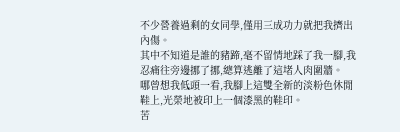不少營養過剩的女同學,僅用三成功力就把我擠出內傷。
其中不知道是誰的豬蹄,毫不留情地踩了我一腳,我忍痛往旁邊挪了挪,總算逃離了這堵人肉圍牆。
哪曾想我低頭一看,我腳上這雙全新的淡粉色休閒鞋上,光榮地被印上一個漆黑的鞋印。
苦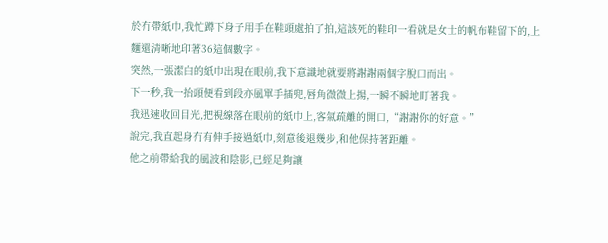於冇帶紙巾,我忙蹲下身子用手在鞋頭處拍了拍,這該死的鞋印一看就是女士的帆布鞋留下的,上麵還清晰地印著36這個數字。
突然,一張潔白的紙巾出現在眼前,我下意識地就要將謝謝兩個字脫口而出。
下一秒,我一抬頭便看到段亦風單手插兜,唇角微微上揚,一瞬不瞬地盯著我。
我迅速收回目光,把視線落在眼前的紙巾上,客氣疏離的開口,“謝謝你的好意。”
說完,我直起身冇有伸手接過紙巾,刻意後退幾步,和他保持著距離。
他之前帶給我的風波和陰影,已經足夠讓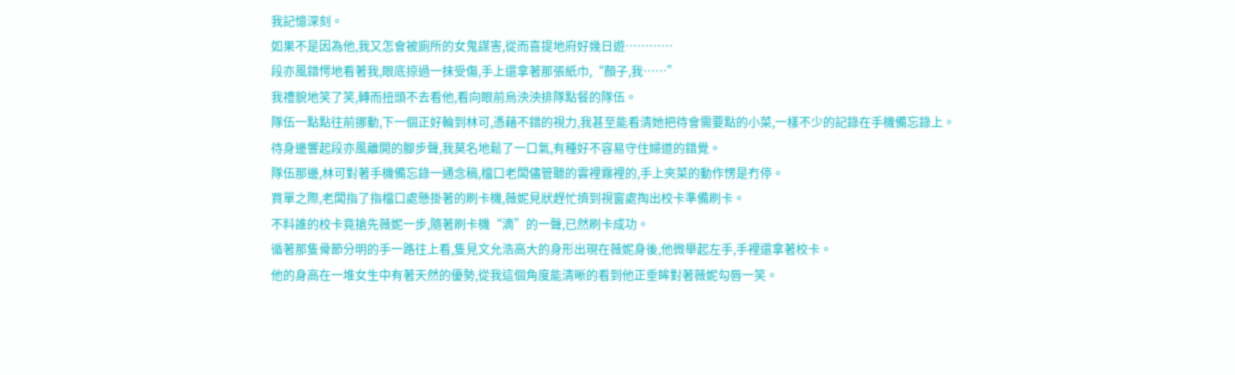我記憶深刻。
如果不是因為他,我又怎會被廁所的女鬼謀害,從而喜提地府好幾日遊…………
段亦風錯愕地看著我,眼底掠過一抹受傷,手上還拿著那張紙巾,“顏子,我……”
我禮貌地笑了笑,轉而扭頭不去看他,看向眼前烏泱泱排隊點餐的隊伍。
隊伍一點點往前挪動,下一個正好輪到林可,憑藉不錯的視力,我甚至能看清她把待會需要點的小菜,一樣不少的記錄在手機備忘錄上。
待身邊響起段亦風離開的腳步聲,我莫名地鬆了一口氣,有種好不容易守住婦道的錯覺。
隊伍那邊,林可對著手機備忘錄一通念稿,檔口老闆儘管聽的雲裡霧裡的,手上夾菜的動作愣是冇停。
買單之際,老闆指了指檔口處懸掛著的刷卡機,薇妮見狀趕忙擠到視窗處掏出校卡準備刷卡。
不料誰的校卡竟搶先薇妮一步,隨著刷卡機“滴”的一聲,已然刷卡成功。
循著那隻骨節分明的手一路往上看,隻見文允浩高大的身形出現在薇妮身後,他微舉起左手,手裡還拿著校卡。
他的身高在一堆女生中有著天然的優勢,從我這個角度能清晰的看到他正垂眸對著薇妮勾唇一笑。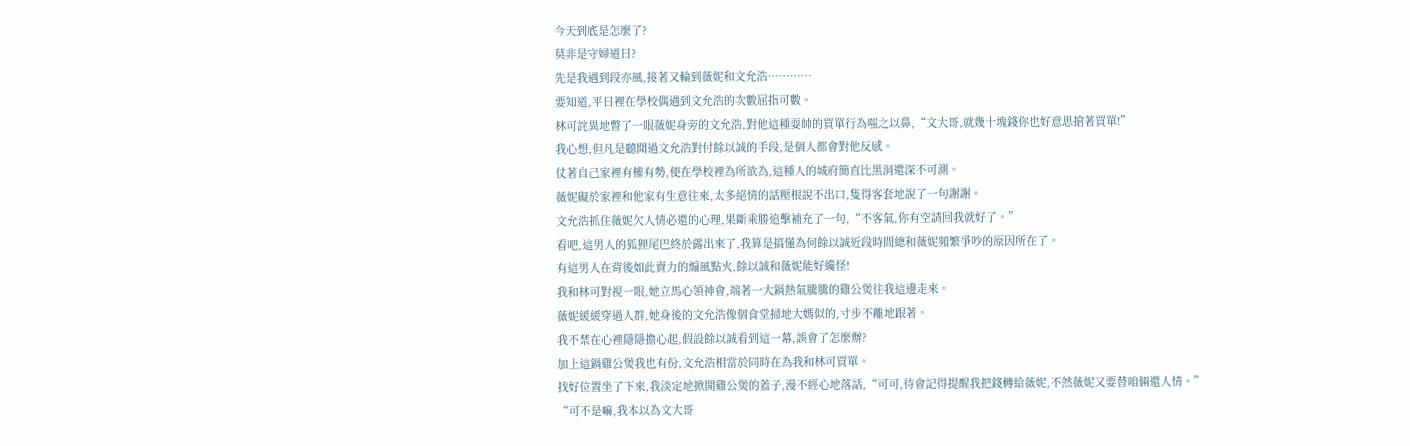今天到底是怎麼了?
莫非是守婦道日?
先是我遇到段亦風,接著又輪到薇妮和文允浩…………
要知道,平日裡在學校偶遇到文允浩的次數屈指可數。
林可詫異地瞥了一眼薇妮身旁的文允浩,對他這種耍帥的買單行為嗤之以鼻,“文大哥,就幾十塊錢你也好意思搶著買單!”
我心想,但凡是聽聞過文允浩對付餘以誠的手段,是個人都會對他反感。
仗著自己家裡有權有勢,便在學校裡為所欲為,這種人的城府簡直比黑洞還深不可測。
薇妮礙於家裡和他家有生意往來,太多絕情的話壓根說不出口,隻得客套地說了一句謝謝。
文允浩抓住薇妮欠人情必還的心理,果斷乘勝追擊補充了一句,“不客氣,你有空請回我就好了。”
看吧,這男人的狐狸尾巴終於露出來了,我算是搞懂為何餘以誠近段時間總和薇妮頻繁爭吵的原因所在了。
有這男人在背後如此賣力的煽風點火,餘以誠和薇妮能好纔怪!
我和林可對視一眼,她立馬心領神會,端著一大鍋熱氣騰騰的雞公煲往我這邊走來。
薇妮緩緩穿過人群,她身後的文允浩像個食堂掃地大媽似的,寸步不離地跟著。
我不禁在心裡隱隱擔心起,假設餘以誠看到這一幕,誤會了怎麼辦?
加上這鍋雞公煲我也有份,文允浩相當於同時在為我和林可買單。
找好位置坐了下來,我淡定地掀開雞公煲的蓋子,漫不經心地落話,“可可,待會記得提醒我把錢轉給薇妮,不然薇妮又要替咱倆還人情。”
“可不是嘛,我本以為文大哥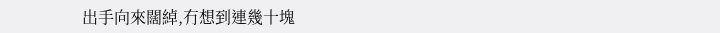出手向來闊綽,冇想到連幾十塊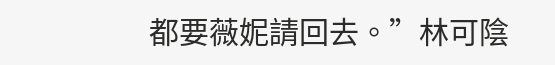都要薇妮請回去。”林可陰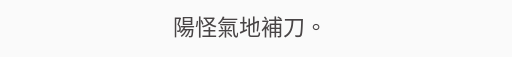陽怪氣地補刀。